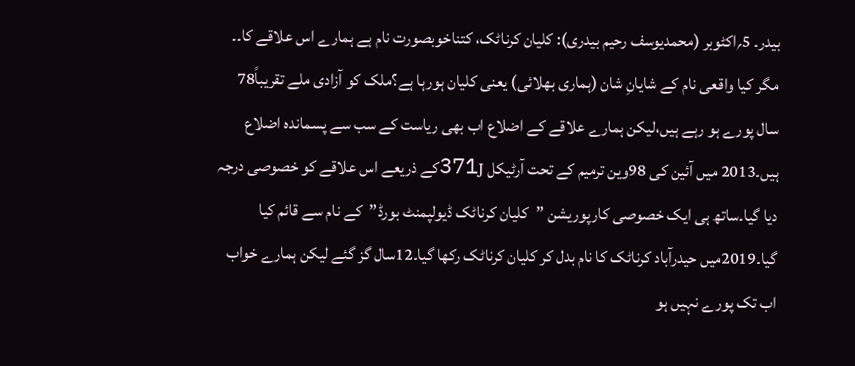بیدر۔ 5؍اکٹوبر (محمدیوسف رحیم بیدری): کلیان کرناٹک، کتناخوبصورت نام ہے ہمارے اس علاقے کا۔۔ مگر کیا واقعی نام کے شایانِ شان (ہماری بھلائی) یعنی کلیان ہورہا ہے؟ملک کو آزادی ملے تقریباً78 سال پورے ہو رہے ہیں،لیکن ہمارے علاقے کے اضلاع اب بھی ریاست کے سب سے پسماندہ اضلاع ہیں۔2013 میں آئین کی 98وین ترمیم کے تحت آرٹیکل 371Jکے ذریعے اس علاقے کو خصوصی درجہ دیا گیا۔ساتھ ہی ایک خصوصی کارپوریشن ”کلیان کرناٹک ڈیولپمنٹ بورڈ”کے نام سے قائم کیا گیا۔2019میں حیدرآباد کرناٹک کا نام بدل کر کلیان کرناٹک رکھا گیا۔12سال گز گئے لیکن ہمارے خواب اب تک پورے نہیں ہو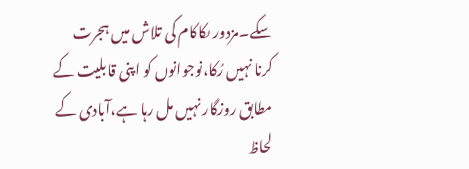سکے۔مزدور ںکاکام کی تلاش میں ہجرت کرنا نہیں رُکا،نوجوانوں کو اپنی قابلیت کے مطابق روزگار نہیں مل رہا ہے،آبادی کے لحاظ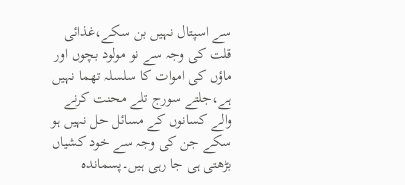سے اسپتال نہیں بن سکے،غذائی قلت کی وجہ سے نو مولود بچوں اور ماؤں کی اموات کا سلسلہ تھما نہیں ہے،جلتے سورج تلے محنت کرنے والے کسانوں کے مسائل حل نہیں ہو سکے جن کی وجہ سے خود کشیاں بڑھتی ہی جا رہی ہیں۔پسماندہ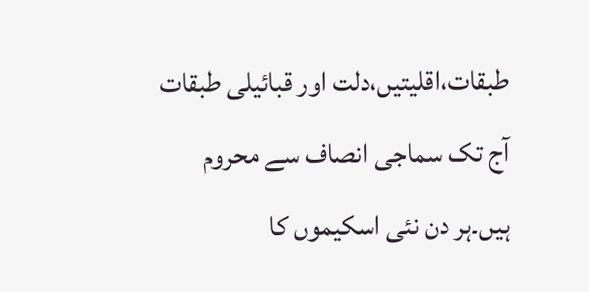طبقات،اقلیتیں،دلت اور قبائیلی طبقات آج تک سماجی انصاف سے محروم ہیں۔ہر دن نئی اسکیموں کا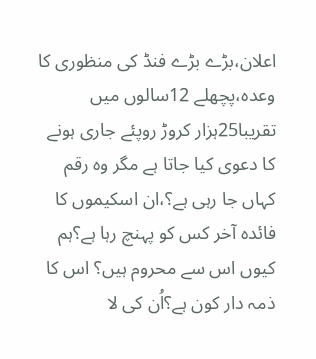اعلان،بڑے بڑے فنڈ کی منظوری کا وعدہ،پچھلے 12سالوں میں تقریبا25ہزار کروڑ روپئے جاری ہونے کا دعوی کیا جاتا ہے مگر وہ رقم کہاں جا رہی ہے؟،ان اسکیموں کا فائدہ آخر کس کو پہنچ رہا ہے؟ہم کیوں اس سے محروم ہیں؟ اس کا ذمہ دار کون ہے؟اُن کی لا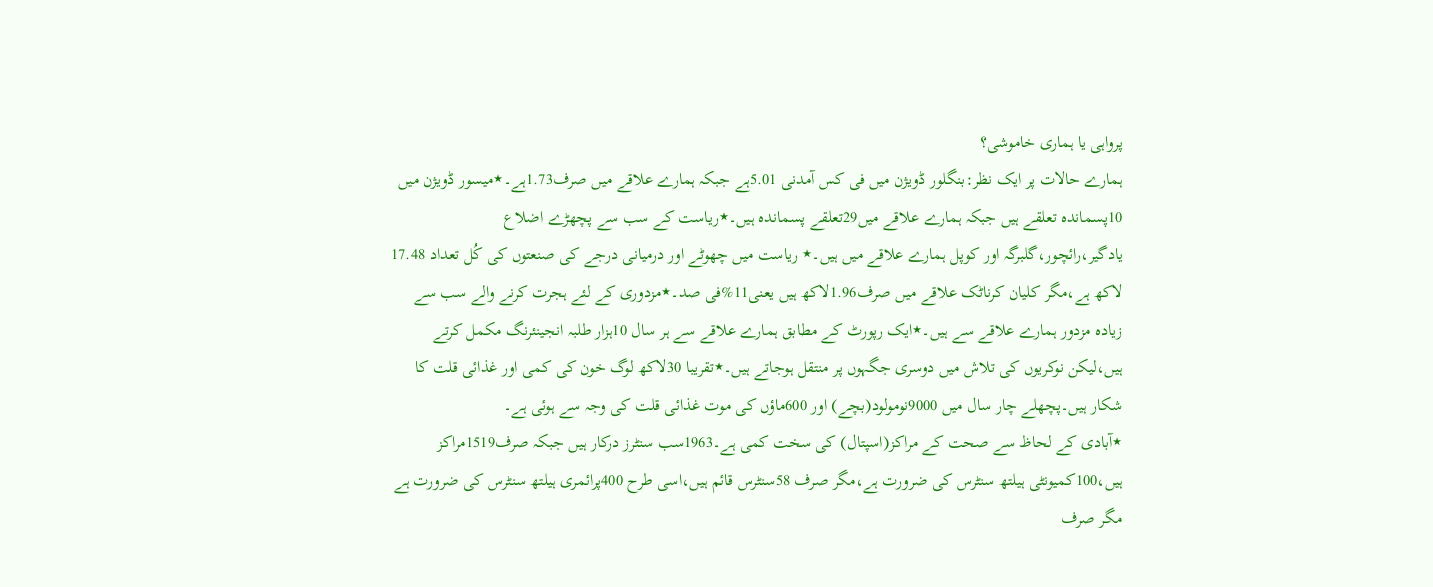پرواہی یا ہماری خاموشی؟
ہمارے حالات پر ایک نظر:بنگلور ڈویژن میں فی کس آمدنی 5.01ہے جبکہ ہمارے علاقے میں صرف1.73ہے۔٭میسور ڈویژن میں 10پسماندہ تعلقے ہیں جبکہ ہمارے علاقے میں29تعلقے پسماندہ ہیں۔٭ریاست کے سب سے پچھڑے اضلاع یادگیر،رائچور،گلبرگہ اور کوپل ہمارے علاقے میں ہیں۔٭ ریاست میں چھوٹے اور درمیانی درجے کی صنعتوں کی کُل تعداد 17.48 لاکھ ہے،مگر کلیان کرناٹک علاقے میں صرف1.96لاکھ ہیں یعنی11%فی صد۔٭مزدوری کے لئے ہجرت کرنے والے سب سے زیادہ مزدور ہمارے علاقے سے ہیں۔٭ایک رپورٹ کے مطابق ہمارے علاقے سے ہر سال 10ہزار طلبہ انجینئرنگ مکمل کرتے ہیں،لیکن نوکریوں کی تلاش میں دوسری جگہوں پر منتقل ہوجاتے ہیں۔٭تقریبا 30لاکھ لوگ خون کی کمی اور غذائی قلت کا شکار ہیں۔پچھلے چار سال میں 9000نومولود(بچے) اور 600ماؤں کی موت غذائی قلت کی وجہ سے ہوئی ہے۔
٭آبادی کے لحاظ سے صحت کے مراکز(اسپتال) کی سخت کمی ہے۔1963سب سنٹرز درکار ہیں جبکہ صرف1519مراکز ہیں،100کمیونٹی ہیلتھ سنٹرس کی ضرورت ہے،مگر صرف 58سنٹرس قائم ہیں،اسی طرح 400پرائمری ہیلتھ سنٹرس کی ضرورت ہے مگر صرف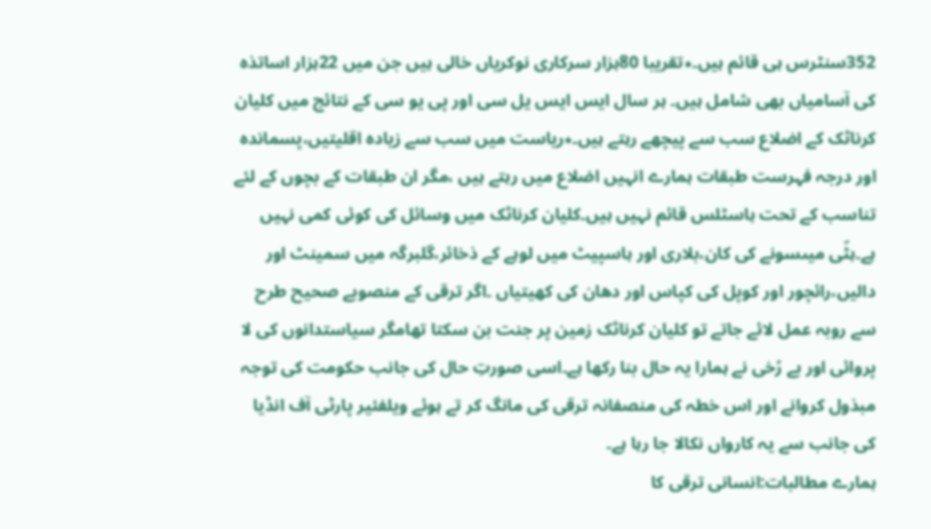352سنٹرس ہی قائم ہیں۔٭تقریبا 80ہزار سرکاری نوکریاں خالی ہیں جن میں 22ہزار اساتذہ کی آسامیاں بھی شامل ہیں۔ ہر سال ایس ایس یل سی اور پی یو سی کے نتائج میں کلیان کرناٹک کے اضلاع سب سے پیچھے رہتے ہیں۔٭ریاست میں سب سے زیادہ اقلیتیں،پسماندہ اور درجہ فہرست طبقات ہمارے انہیں اضلاع میں رہتے ہیں ،مگر ان طبقات کے بچوں کے لئے تناسب کے تحت ہاسٹلس قائم نہیں ہیں۔کلیان کرناٹک میں وسائل کی کوئی کمی نہیں ہے۔ہٹّی میںسونے کی کان،بلاری اور ہاسپیٹ میں لوہے کے ذخائر،گلبرگہ میں سمینٹ اور دالیں،رائچور اور کوپل کی کپاس اور دھان کی کھیتیاں ۔اگر ترقی کے منصوبے صحیح طرح سے روبہ عمل لائے جاتے تو کلیان کرناٹک زمین پر جنت بن سکتا تھامگر سیاستدانوں کی لا پروائی اور بے رُخی نے ہمارا یہ حال بنا رکھا ہے۔اسی صورتِ حال کی جانب حکومت کی توجہ مبذول کروانے اور اس خطہ کی منصفانہ ترقی کی مانگ کر تے ہوئے ویلفئیر پارٹی آف انڈیا کی جانب سے یہ کارواں نکالا جا رہا ہے۔
ہمارے مطالبات:انسانی ترقی کا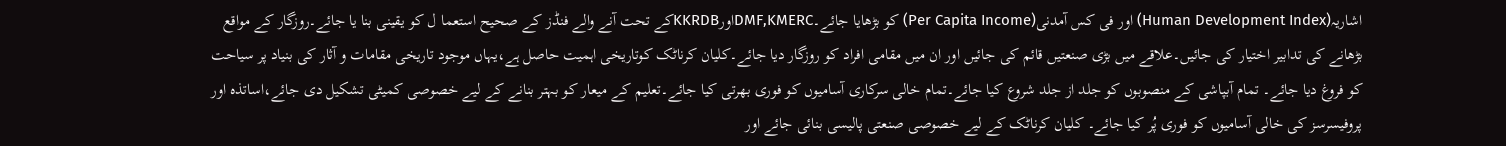اشاریہ(Human Development Index) اور فی کس آمدنی(Per Capita Income) کو بڑھایا جائے۔DMF,KMERCاورKKRDBکے تحت آنے والے فنڈز کے صحیح استعما ل کو یقینی بنا یا جائے۔روزگار کے مواقع بڑھانے کی تدابیر اختیار کی جائیں۔علاقے میں بڑی صنعتیں قائم کی جائیں اور ان میں مقامی افراد کو روزگار دیا جائے۔کلیان کرناٹک کوتاریخی اہمیت حاصل ہے،یہاں موجود تاریخی مقامات و آثار کی بنیاد پر سیاحت کو فروغ دیا جائے۔ تمام آبپاشی کے منصوبوں کو جلد از جلد شروع کیا جائے۔تمام خالی سرکاری آسامیوں کو فوری بھرتی کیا جائے۔تعلیم کے میعار کو بہتر بنانے کے لیے خصوصی کمیٹی تشکیل دی جائے،اساتذہ اور پروفیسرسز کی خالی آسامیوں کو فوری پُر کیا جائے۔ کلیان کرناٹک کے لیے خصوصی صنعتی پالیسی بنائی جائے اور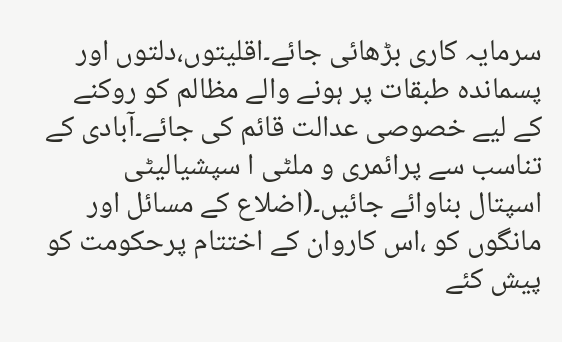سرمایہ کاری بڑھائی جائے۔اقلیتوں،دلتوں اور پسماندہ طبقات پر ہونے والے مظالم کو روکنے کے لیے خصوصی عدالت قائم کی جائے۔آبادی کے تناسب سے پرائمری و ملٹی ا سپشیالیٹی اسپتال بناوائے جائیں۔(اضلاع کے مسائل اور مانگوں کو ،اس کاروان کے اختتام پرحکومت کو پیش کئے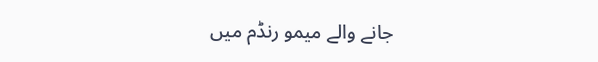جانے والے میمو رنڈم میں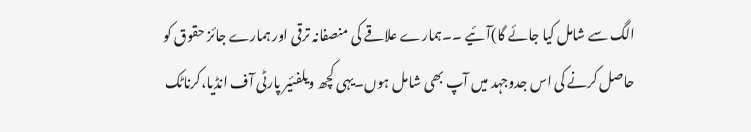الگ سے شامل کیا جائے گا)آئیے ۔۔ہمارے علاقے کی منصفانہ ترقی اور ہمارے جائز حقوق کو حاصل کرنے کی اس جدوجہد میں آپ بھی شامل ہوں۔یہی کچھ ویلفئیر پارٹی آف انڈیا،کرناٹک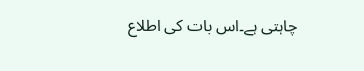چاہتی ہے۔اس بات کی اطلاع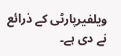ویلفیرپارٹی کے ذرائع نے دی ہے۔